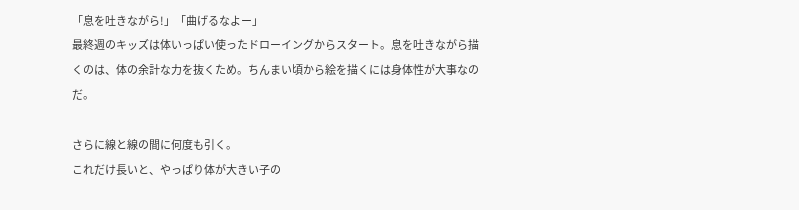「息を吐きながら!」「曲げるなよー」
最終週のキッズは体いっぱい使ったドローイングからスタート。息を吐きながら描くのは、体の余計な力を抜くため。ちんまい頃から絵を描くには身体性が大事なのだ。

さらに線と線の間に何度も引く。
これだけ長いと、やっぱり体が大きい子の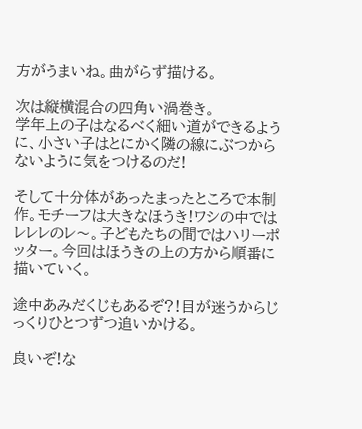方がうまいね。曲がらず描ける。

次は縦横混合の四角い渦巻き。
学年上の子はなるべく細い道ができるように、小さい子はとにかく隣の線にぶつからないように気をつけるのだ!

そして十分体があったまったところで本制作。モチーフは大きなほうき!ワシの中ではレレレのレ〜。子どもたちの間ではハリーポッター。今回はほうきの上の方から順番に描いていく。

途中あみだくじもあるぞ?!目が迷うからじっくりひとつずつ追いかける。

良いぞ!な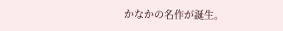かなかの名作が誕生。